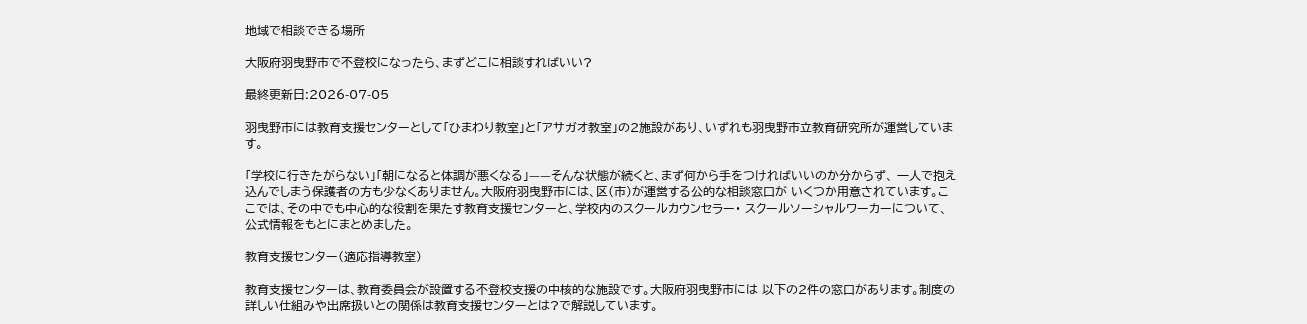地域で相談できる場所

大阪府羽曳野市で不登校になったら、まずどこに相談すればいい?

最終更新日:2026-07-05

羽曳野市には教育支援センターとして「ひまわり教室」と「アサガオ教室」の2施設があり、いずれも羽曳野市立教育研究所が運営しています。

「学校に行きたがらない」「朝になると体調が悪くなる」——そんな状態が続くと、まず何から手をつければいいのか分からず、 一人で抱え込んでしまう保護者の方も少なくありません。大阪府羽曳野市には、区(市)が運営する公的な相談窓口が いくつか用意されています。ここでは、その中でも中心的な役割を果たす教育支援センターと、学校内のスクールカウンセラー・ スクールソーシャルワーカーについて、公式情報をもとにまとめました。

教育支援センター(適応指導教室)

教育支援センターは、教育委員会が設置する不登校支援の中核的な施設です。大阪府羽曳野市には 以下の2件の窓口があります。制度の詳しい仕組みや出席扱いとの関係は教育支援センターとは?で解説しています。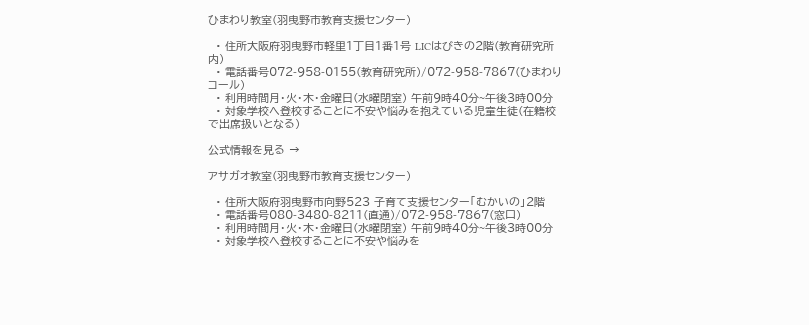ひまわり教室(羽曳野市教育支援センター)

  • 住所大阪府羽曳野市軽里1丁目1番1号 LICはびきの2階(教育研究所内)
  • 電話番号072-958-0155(教育研究所)/072-958-7867(ひまわりコール)
  • 利用時間月・火・木・金曜日(水曜閉室) 午前9時40分~午後3時00分
  • 対象学校へ登校することに不安や悩みを抱えている児童生徒(在籍校で出席扱いとなる)

公式情報を見る →

アサガオ教室(羽曳野市教育支援センター)

  • 住所大阪府羽曳野市向野523 子育て支援センター「むかいの」2階
  • 電話番号080-3480-8211(直通)/072-958-7867(窓口)
  • 利用時間月・火・木・金曜日(水曜閉室) 午前9時40分~午後3時00分
  • 対象学校へ登校することに不安や悩みを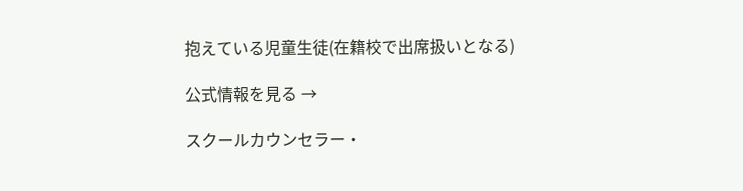抱えている児童生徒(在籍校で出席扱いとなる)

公式情報を見る →

スクールカウンセラー・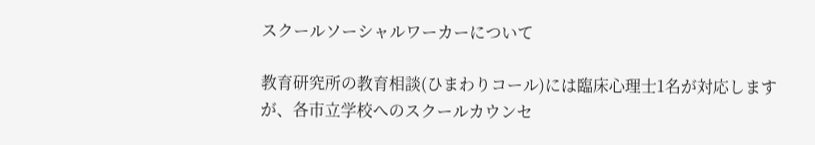スクールソーシャルワーカーについて

教育研究所の教育相談(ひまわりコール)には臨床心理士1名が対応しますが、各市立学校へのスクールカウンセ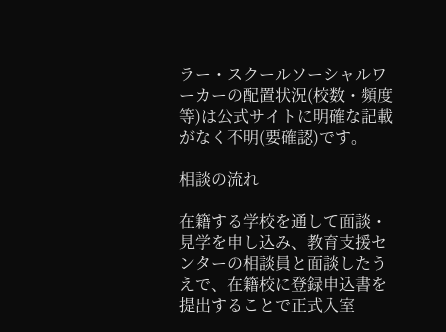ラー・スクールソーシャルワーカーの配置状況(校数・頻度等)は公式サイトに明確な記載がなく不明(要確認)です。

相談の流れ

在籍する学校を通して面談・見学を申し込み、教育支援センターの相談員と面談したうえで、在籍校に登録申込書を提出することで正式入室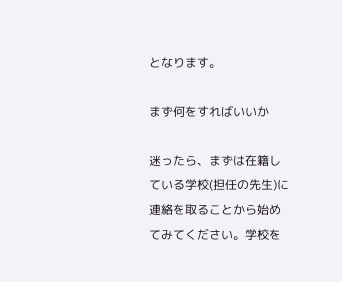となります。

まず何をすればいいか

迷ったら、まずは在籍している学校(担任の先生)に連絡を取ることから始めてみてください。学校を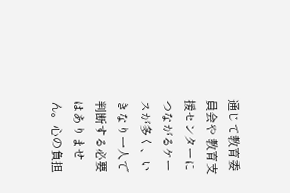通じて教育委員会や 教育支援センターにつながるケースが多く、いきなり一人で判断する必要はありません。心の負担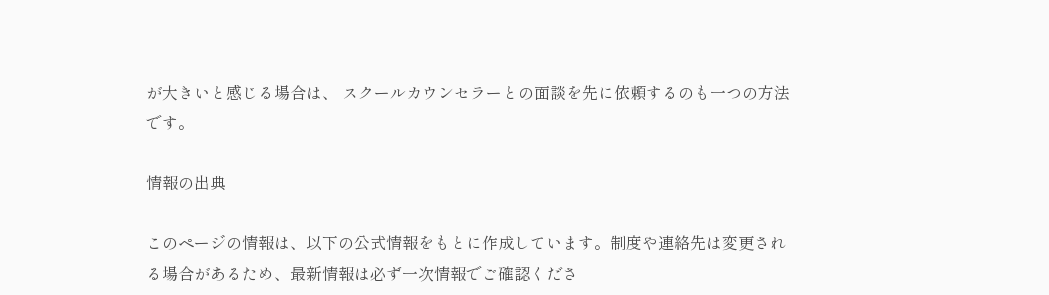が大きいと感じる場合は、 スクールカウンセラーとの面談を先に依頼するのも一つの方法です。

情報の出典

このページの情報は、以下の公式情報をもとに作成しています。制度や連絡先は変更される場合があるため、最新情報は必ず一次情報でご確認くださ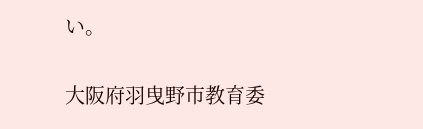い。

大阪府羽曳野市教育委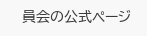員会の公式ページ